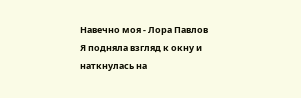Навечно моя - Лора Павлов
Я подняла взгляд к окну и наткнулась на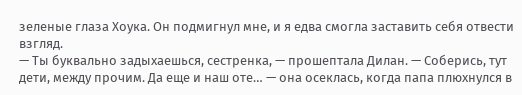зеленые глаза Хоука. Он подмигнул мне, и я едва смогла заставить себя отвести взгляд.
— Ты буквально задыхаешься, сестренка, — прошептала Дилан. — Соберись, тут дети, между прочим. Да еще и наш оте… — она осеклась, когда папа плюхнулся в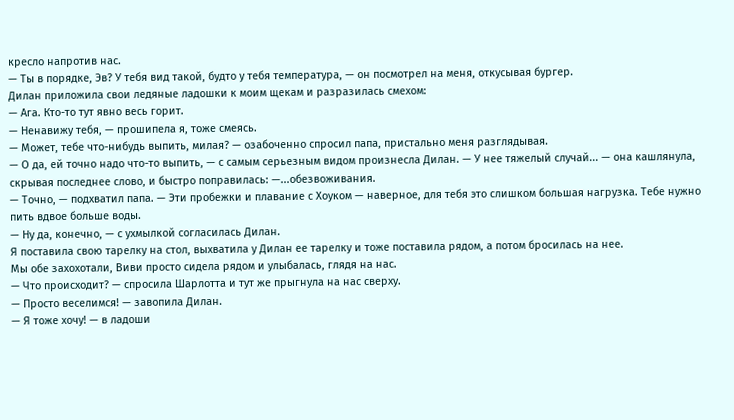кресло напротив нас.
— Ты в порядке, Эв? У тебя вид такой, будто у тебя температура, — он посмотрел на меня, откусывая бургер.
Дилан приложила свои ледяные ладошки к моим щекам и разразилась смехом:
— Ага. Кто-то тут явно весь горит.
— Ненавижу тебя, — прошипела я, тоже смеясь.
— Может, тебе что-нибудь выпить, милая? — озабоченно спросил папа, пристально меня разглядывая.
— О да, ей точно надо что-то выпить, — с самым серьезным видом произнесла Дилан. — У нее тяжелый случай... — она кашлянула, скрывая последнее слово, и быстро поправилась: —...обезвоживания.
— Точно, — подхватил папа. — Эти пробежки и плавание с Хоуком — наверное, для тебя это слишком большая нагрузка. Тебе нужно пить вдвое больше воды.
— Ну да, конечно, — с ухмылкой согласилась Дилан.
Я поставила свою тарелку на стол, выхватила у Дилан ее тарелку и тоже поставила рядом, а потом бросилась на нее.
Мы обе захохотали, Виви просто сидела рядом и улыбалась, глядя на нас.
— Что происходит? — спросила Шарлотта и тут же прыгнула на нас сверху.
— Просто веселимся! — завопила Дилан.
— Я тоже хочу! — в ладоши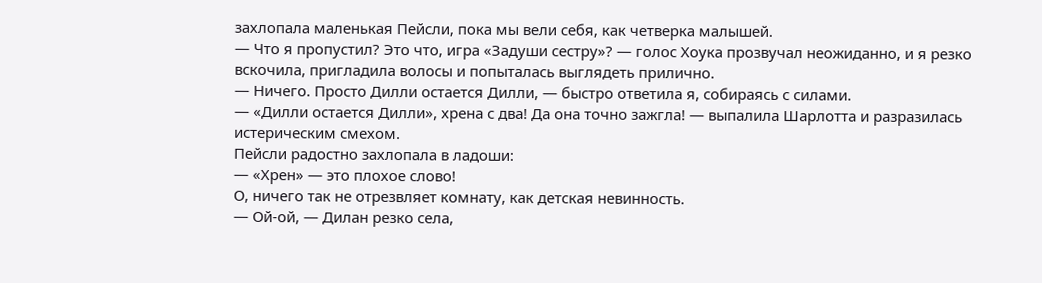захлопала маленькая Пейсли, пока мы вели себя, как четверка малышей.
— Что я пропустил? Это что, игра «Задуши сестру»? — голос Хоука прозвучал неожиданно, и я резко вскочила, пригладила волосы и попыталась выглядеть прилично.
— Ничего. Просто Дилли остается Дилли, — быстро ответила я, собираясь с силами.
— «Дилли остается Дилли», хрена с два! Да она точно зажгла! — выпалила Шарлотта и разразилась истерическим смехом.
Пейсли радостно захлопала в ладоши:
— «Хрен» — это плохое слово!
О, ничего так не отрезвляет комнату, как детская невинность.
— Ой-ой, — Дилан резко села,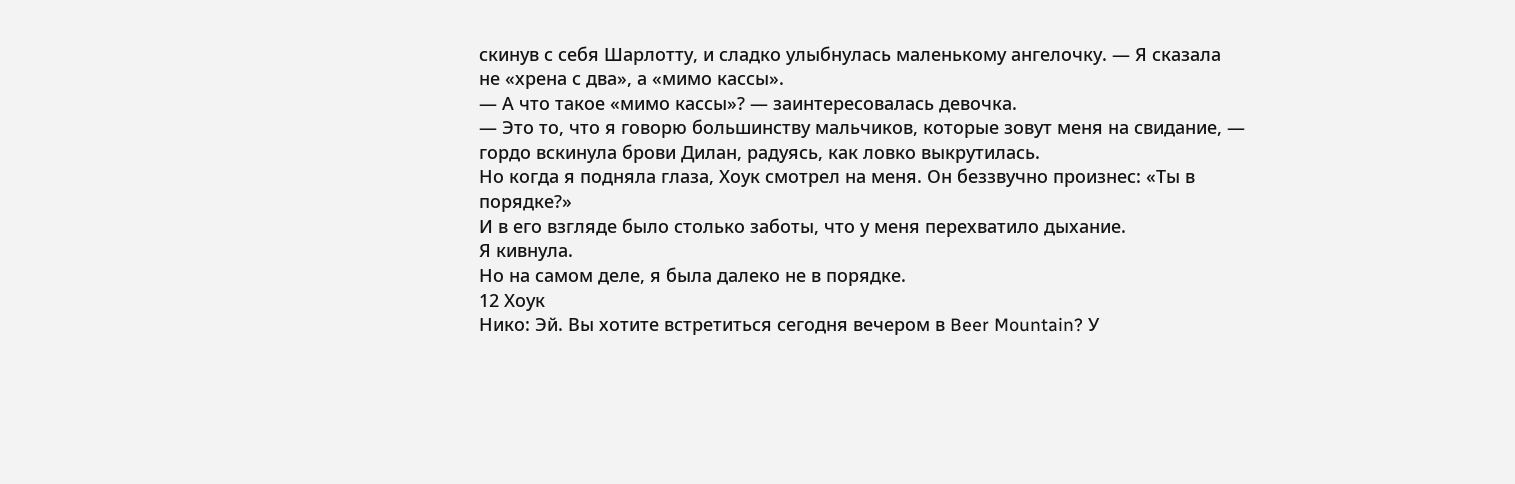скинув с себя Шарлотту, и сладко улыбнулась маленькому ангелочку. — Я сказала не «хрена с два», а «мимо кассы».
— А что такое «мимо кассы»? — заинтересовалась девочка.
— Это то, что я говорю большинству мальчиков, которые зовут меня на свидание, — гордо вскинула брови Дилан, радуясь, как ловко выкрутилась.
Но когда я подняла глаза, Хоук смотрел на меня. Он беззвучно произнес: «Ты в порядке?»
И в его взгляде было столько заботы, что у меня перехватило дыхание.
Я кивнула.
Но на самом деле, я была далеко не в порядке.
12 Хоук
Нико: Эй. Вы хотите встретиться сегодня вечером в Beer Mountain? У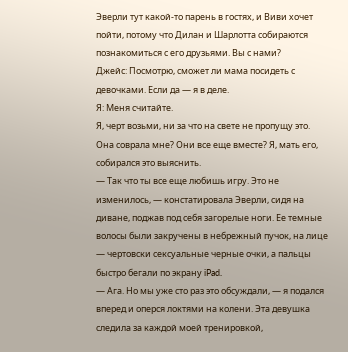Эверли тут какой-то парень в гостях, и Виви хочет пойти, потому что Дилан и Шарлотта собираются познакомиться с его друзьями. Вы с нами?
Джейc: Посмотрю, сможет ли мама посидеть с девочками. Если да — я в деле.
Я: Меня считайте.
Я, черт возьми, ни за что на свете не пропущу это. Она соврала мне? Они все еще вместе? Я, мать его, собирался это выяснить.
— Так что ты все еще любишь игру. Это не изменилось, — констатировала Эверли, сидя на диване, поджав под себя загорелые ноги. Ее темные волосы были закручены в небрежный пучок, на лице — чертовски сексуальные черные очки, а пальцы быстро бегали по экрану iPad.
— Ага. Но мы уже сто раз это обсуждали, — я подался вперед и оперся локтями на колени. Эта девушка следила за каждой моей тренировкой,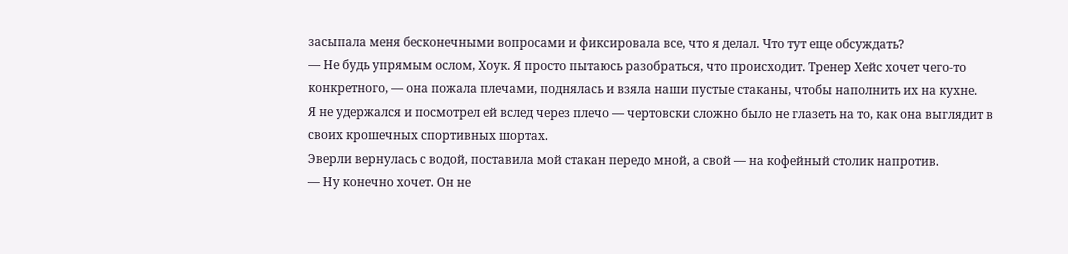засыпала меня бесконечными вопросами и фиксировала все, что я делал. Что тут еще обсуждать?
— Не будь упрямым ослом, Хоук. Я просто пытаюсь разобраться, что происходит. Тренер Хейс хочет чего-то конкретного, — она пожала плечами, поднялась и взяла наши пустые стаканы, чтобы наполнить их на кухне.
Я не удержался и посмотрел ей вслед через плечо — чертовски сложно было не глазеть на то, как она выглядит в своих крошечных спортивных шортах.
Эверли вернулась с водой, поставила мой стакан передо мной, а свой — на кофейный столик напротив.
— Ну конечно хочет. Он не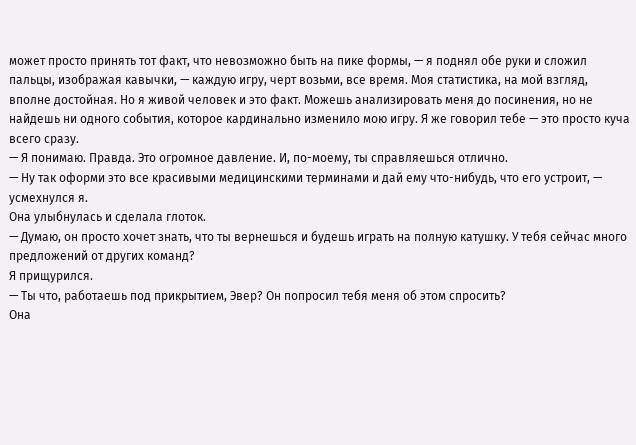может просто принять тот факт, что невозможно быть на пике формы, — я поднял обе руки и сложил пальцы, изображая кавычки, — каждую игру, черт возьми, все время. Моя статистика, на мой взгляд, вполне достойная. Но я живой человек и это факт. Можешь анализировать меня до посинения, но не найдешь ни одного события, которое кардинально изменило мою игру. Я же говорил тебе — это просто куча всего сразу.
— Я понимаю. Правда. Это огромное давление. И, по-моему, ты справляешься отлично.
— Ну так оформи это все красивыми медицинскими терминами и дай ему что-нибудь, что его устроит, — усмехнулся я.
Она улыбнулась и сделала глоток.
— Думаю, он просто хочет знать, что ты вернешься и будешь играть на полную катушку. У тебя сейчас много предложений от других команд?
Я прищурился.
— Ты что, работаешь под прикрытием, Эвер? Он попросил тебя меня об этом спросить?
Она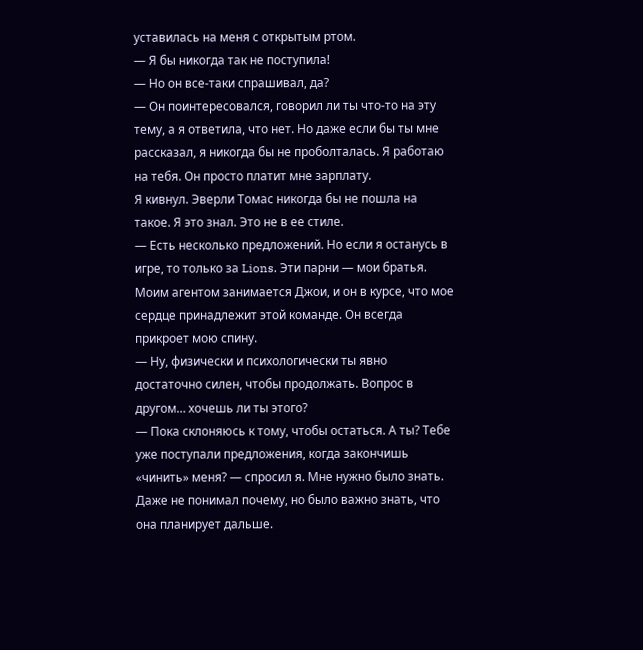уставилась на меня с открытым ртом.
— Я бы никогда так не поступила!
— Но он все-таки спрашивал, да?
— Он поинтересовался, говорил ли ты что-то на эту тему, а я ответила, что нет. Но даже если бы ты мне рассказал, я никогда бы не проболталась. Я работаю на тебя. Он просто платит мне зарплату.
Я кивнул. Эверли Томас никогда бы не пошла на такое. Я это знал. Это не в ее стиле.
— Есть несколько предложений. Но если я останусь в игре, то только за Lions. Эти парни — мои братья. Моим агентом занимается Джои, и он в курсе, что мое сердце принадлежит этой команде. Он всегда прикроет мою спину.
— Ну, физически и психологически ты явно достаточно силен, чтобы продолжать. Вопрос в другом… хочешь ли ты этого?
— Пока склоняюсь к тому, чтобы остаться. А ты? Тебе уже поступали предложения, когда закончишь «чинить» меня? — спросил я. Мне нужно было знать. Даже не понимал почему, но было важно знать, что она планирует дальше.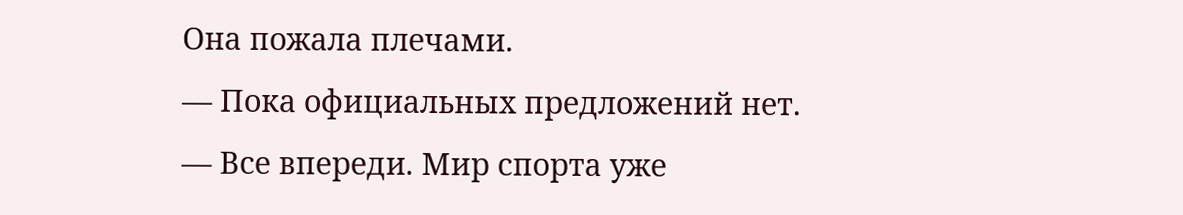Она пожала плечами.
— Пока официальных предложений нет.
— Все впереди. Мир спорта уже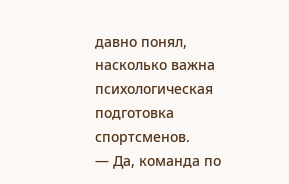давно понял, насколько важна психологическая подготовка спортсменов.
— Да, команда по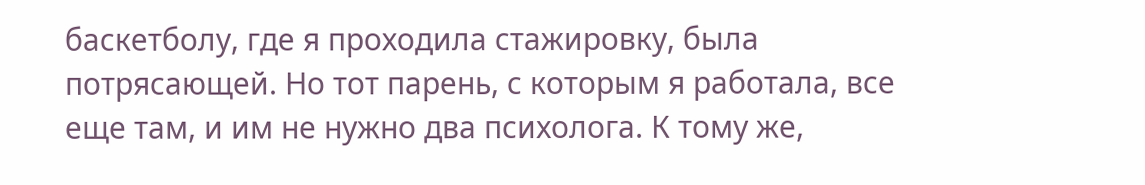баскетболу, где я проходила стажировку, была потрясающей. Но тот парень, с которым я работала, все еще там, и им не нужно два психолога. К тому же,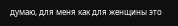думаю, для меня как для женщины это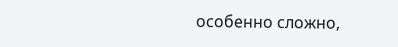особенно сложно,